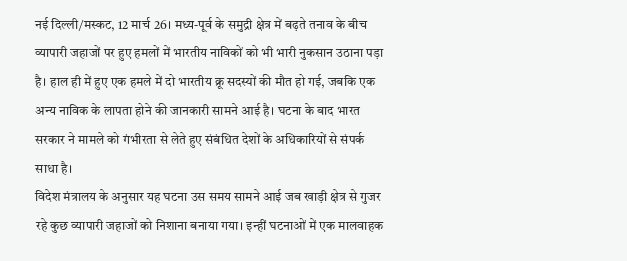नई दिल्ली/मस्कट, 12 मार्च 26। मध्य-पूर्व के समुद्री क्षेत्र में बढ़ते तनाव के बीच व्यापारी जहाजों पर हुए हमलों में भारतीय नाविकों को भी भारी नुकसान उठाना पड़ा है। हाल ही में हुए एक हमले में दो भारतीय क्रू सदस्यों की मौत हो गई, जबकि एक अन्य नाविक के लापता होने की जानकारी सामने आई है। घटना के बाद भारत सरकार ने मामले को गंभीरता से लेते हुए संबंधित देशों के अधिकारियों से संपर्क साधा है।
विदेश मंत्रालय के अनुसार यह घटना उस समय सामने आई जब खाड़ी क्षेत्र से गुजर रहे कुछ व्यापारी जहाजों को निशाना बनाया गया। इन्हीं घटनाओं में एक मालवाहक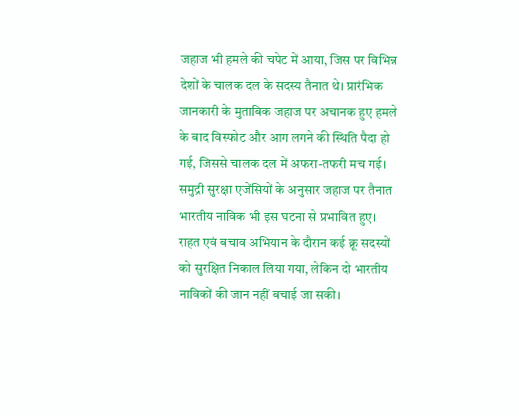जहाज भी हमले की चपेट में आया, जिस पर विभिन्न देशों के चालक दल के सदस्य तैनात थे। प्रारंभिक जानकारी के मुताबिक जहाज पर अचानक हुए हमले के बाद विस्फोट और आग लगने की स्थिति पैदा हो गई, जिससे चालक दल में अफरा-तफरी मच गई।
समुद्री सुरक्षा एजेंसियों के अनुसार जहाज पर तैनात भारतीय नाविक भी इस घटना से प्रभावित हुए। राहत एवं बचाव अभियान के दौरान कई क्रू सदस्यों को सुरक्षित निकाल लिया गया, लेकिन दो भारतीय नाविकों की जान नहीं बचाई जा सकी।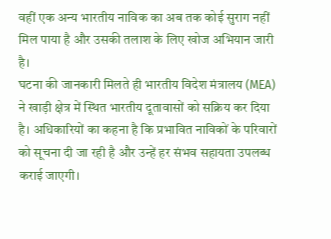वहीं एक अन्य भारतीय नाविक का अब तक कोई सुराग नहीं मिल पाया है और उसकी तलाश के लिए खोज अभियान जारी है।
घटना की जानकारी मिलते ही भारतीय विदेश मंत्रालय (MEA) ने खाड़ी क्षेत्र में स्थित भारतीय दूतावासों को सक्रिय कर दिया है। अधिकारियों का कहना है कि प्रभावित नाविकों के परिवारों को सूचना दी जा रही है और उन्हें हर संभव सहायता उपलब्ध कराई जाएगी।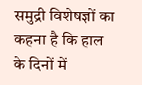समुद्री विशेषज्ञों का कहना है कि हाल के दिनों में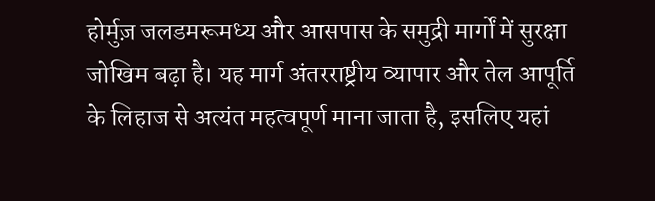होर्मुज़ जलडमरूमध्य और आसपास के समुद्री मार्गों में सुरक्षा जोखिम बढ़ा है। यह मार्ग अंतरराष्ट्रीय व्यापार और तेल आपूर्ति के लिहाज से अत्यंत महत्वपूर्ण माना जाता है, इसलिए यहां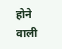होने वाली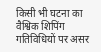किसी भी घटना का वैश्विक शिपिंग गतिविधियों पर असर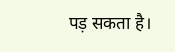पड़ सकता है।